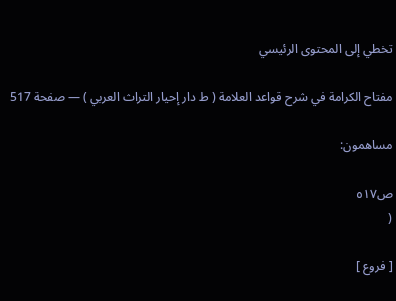تخطي إلى المحتوى الرئيسي

مفتاح الكرامة في شرح قواعد العلامة ( ط دار إحيار التراث العربي ) — صفحة 517

مساهمون:

ص٥١٧
(

[ فروع ]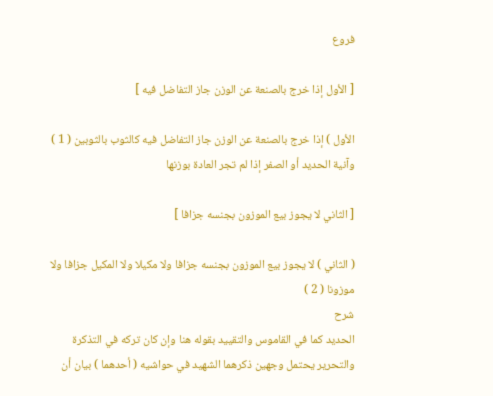فروع

[ الأول إذا خرج بالصنعة عن الوزن جاز التفاضل فيه ]

الأول ) إذا خرج بالصنعة عن الوزن جاز التفاضل فيه كالثوب بالثوبين ( 1 ) وآنية الحديد أو الصفر إذا لم تجر العادة بوزنها

[ الثاني لا يجوز بيع الموزون بجنسه جزافا ]

( الثاني ) لا يجوز بيع الموزون بجنسه جزافا ولا مكيلا ولا المكيل جزافا ولا موزونا ( 2 )
شرح
الحديد كما في القاموس والتقييد بقوله هنا وإن كان تركه في التذكرة والتحرير يحتمل وجهين ذكرهما الشهيد في حواشيه ( أحدهما ) بيان أن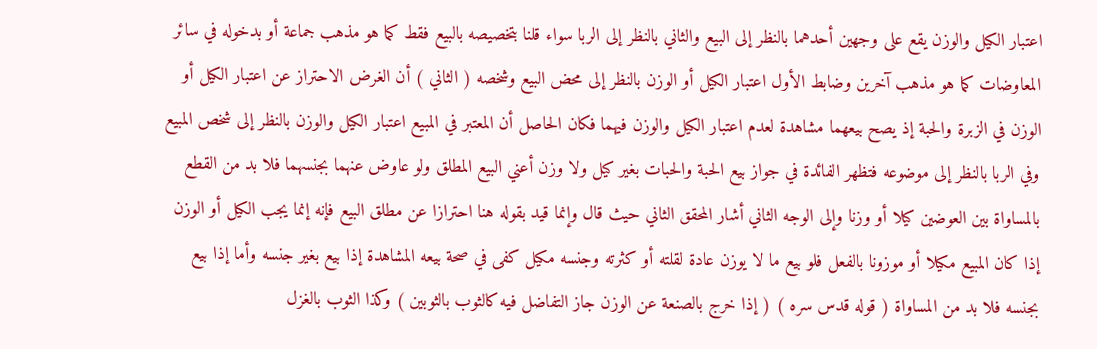اعتبار الكيل والوزن يقع على وجهين أحدهما بالنظر إلى البيع والثاني بالنظر إلى الربا سواء قلنا بتخصيصه بالبيع فقط كما هو مذهب جماعة أو بدخوله في سائر المعاوضات كما هو مذهب آخرين وضابط الأول اعتبار الكيل أو الوزن بالنظر إلى محض البيع وشخصه ( الثاني ) أن الغرض الاحتراز عن اعتبار الكيل أو الوزن في الزبرة والحبة إذ يصح بيعهما مشاهدة لعدم اعتبار الكيل والوزن فيهما فكان الحاصل أن المعتبر في المبيع اعتبار الكيل والوزن بالنظر إلى شخص المبيع وفي الربا بالنظر إلى موضوعه فتظهر الفائدة في جواز بيع الحبة والحبات بغير كيل ولا وزن أعني البيع المطلق ولو عاوض عنهما بجنسهما فلا بد من القطع بالمساواة بين العوضين كيلا أو وزنا وإلى الوجه الثاني أشار المحقق الثاني حيث قال وإنما قيد بقوله هنا احترازا عن مطلق البيع فإنه إنما يجب الكيل أو الوزن إذا كان المبيع مكيلا أو موزونا بالفعل فلو بيع ما لا يوزن عادة لقلته أو كثرته وجنسه مكيل كفى في صحة بيعه المشاهدة إذا بيع بغير جنسه وأما إذا بيع بجنسه فلا بد من المساواة ( قوله قدس سره ) ( إذا خرج بالصنعة عن الوزن جاز التفاضل فيه كالثوب بالثوبين ) وكذا الثوب بالغزل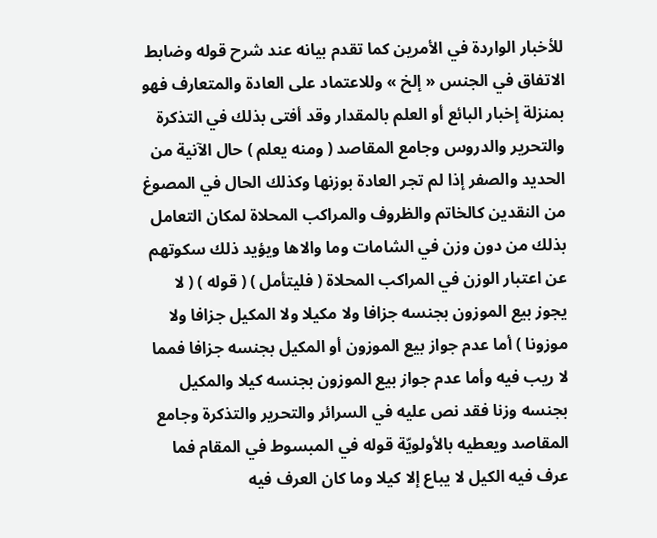للأخبار الواردة في الأمرين كما تقدم بيانه عند شرح قوله وضابط الاتفاق في الجنس « إلخ » وللاعتماد على العادة والمتعارف فهو بمنزلة إخبار البائع أو العلم بالمقدار وقد أفتى بذلك في التذكرة والتحرير والدروس وجامع المقاصد ( ومنه يعلم ) حال الآنية من الحديد والصفر إذا لم تجر العادة بوزنها وكذلك الحال في المصوغ من النقدين كالخاتم والظروف والمراكب المحلاة لمكان التعامل بذلك من دون وزن في الشامات وما والاها ويؤيد ذلك سكوتهم عن اعتبار الوزن في المراكب المحلاة ( فليتأمل ) ( قوله ) ( لا يجوز بيع الموزون بجنسه جزافا ولا مكيلا ولا المكيل جزافا ولا موزونا ) أما عدم جواز بيع الموزون أو المكيل بجنسه جزافا فمما لا ريب فيه وأما عدم جواز بيع الموزون بجنسه كيلا والمكيل بجنسه وزنا فقد نص عليه في السرائر والتحرير والتذكرة وجامع المقاصد ويعطيه بالأولويّة قوله في المبسوط في المقام فما عرف فيه الكيل لا يباع إلا كيلا وما كان العرف فيه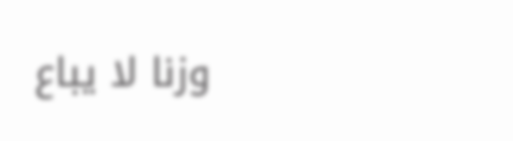وزنا لا يباع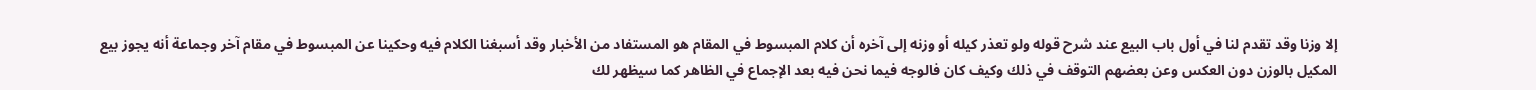إلا وزنا وقد تقدم لنا في أول باب البيع عند شرح قوله ولو تعذر كيله أو وزنه إلى آخره أن كلام المبسوط في المقام هو المستفاد من الأخبار وقد أسبغنا الكلام فيه وحكينا عن المبسوط في مقام آخر وجماعة أنه يجوز بيع المكيل بالوزن دون العكس وعن بعضهم التوقف في ذلك وكيف كان فالوجه فيما نحن فيه بعد الإجماع في الظاهر كما سيظهر لك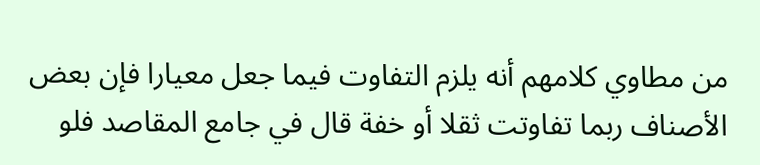من مطاوي كلامهم أنه يلزم التفاوت فيما جعل معيارا فإن بعض الأصناف ربما تفاوتت ثقلا أو خفة قال في جامع المقاصد فلو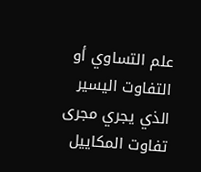علم التساوي أو التفاوت اليسير الذي يجري مجرى تفاوت المكاييل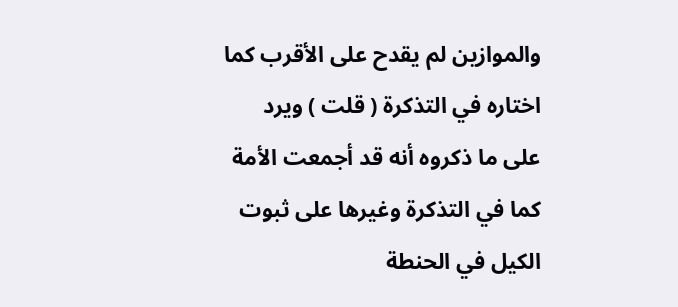والموازين لم يقدح على الأقرب كما اختاره في التذكرة ( قلت ) ويرد على ما ذكروه أنه قد أجمعت الأمة كما في التذكرة وغيرها على ثبوت الكيل في الحنطة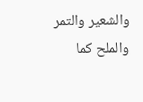والشعير والتمر والملح كما